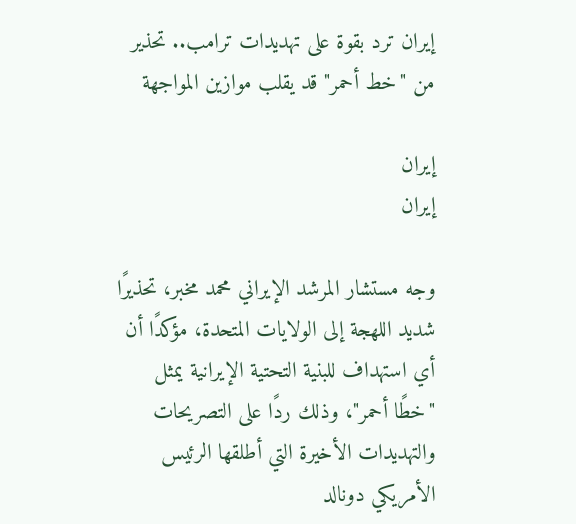إيران ترد بقوة على تهديدات ترامب.. تحذير من "خط أحمر" قد يقلب موازين المواجهة

إيران
إيران

وجه مستشار المرشد الإيراني محمد مخبر، تحذيرًا شديد اللهجة إلى الولايات المتحدة، مؤكدًا أن أي استهداف للبنية التحتية الإيرانية يمثل "خطًا أحمر"، وذلك ردًا على التصريحات والتهديدات الأخيرة التي أطلقها الرئيس الأمريكي دونالد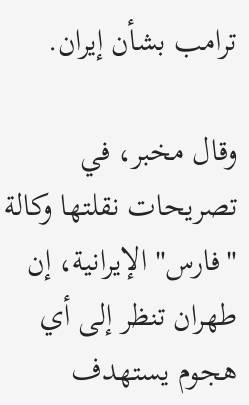ترامب بشأن إيران.

وقال مخبر، في تصريحات نقلتها وكالة "فارس" الإيرانية، إن طهران تنظر إلى أي هجوم يستهدف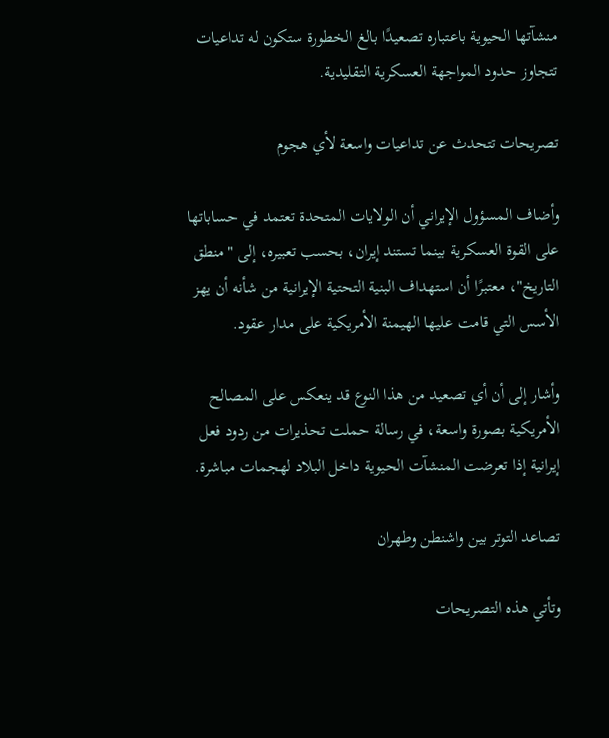منشآتها الحيوية باعتباره تصعيدًا بالغ الخطورة ستكون له تداعيات تتجاوز حدود المواجهة العسكرية التقليدية.

تصريحات تتحدث عن تداعيات واسعة لأي هجوم

وأضاف المسؤول الإيراني أن الولايات المتحدة تعتمد في حساباتها على القوة العسكرية بينما تستند إيران، بحسب تعبيره، إلى "منطق التاريخ"، معتبرًا أن استهداف البنية التحتية الإيرانية من شأنه أن يهز الأسس التي قامت عليها الهيمنة الأمريكية على مدار عقود.

وأشار إلى أن أي تصعيد من هذا النوع قد ينعكس على المصالح الأمريكية بصورة واسعة، في رسالة حملت تحذيرات من ردود فعل إيرانية إذا تعرضت المنشآت الحيوية داخل البلاد لهجمات مباشرة.

تصاعد التوتر بين واشنطن وطهران

وتأتي هذه التصريحات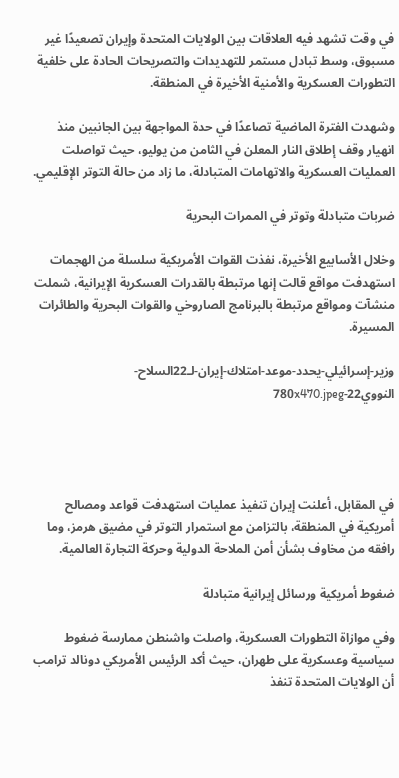في وقت تشهد فيه العلاقات بين الولايات المتحدة وإيران تصعيدًا غير مسبوق، وسط تبادل مستمر للتهديدات والتصريحات الحادة على خلفية التطورات العسكرية والأمنية الأخيرة في المنطقة.

وشهدت الفترة الماضية تصاعدًا في حدة المواجهة بين الجانبين منذ انهيار وقف إطلاق النار المعلن في الثامن من يوليو، حيث تواصلت العمليات العسكرية والاتهامات المتبادلة، ما زاد من حالة التوتر الإقليمي.

ضربات متبادلة وتوتر في الممرات البحرية

وخلال الأسابيع الأخيرة، نفذت القوات الأمريكية سلسلة من الهجمات استهدفت مواقع قالت إنها مرتبطة بالقدرات العسكرية الإيرانية، شملت منشآت ومواقع مرتبطة بالبرنامج الصاروخي والقوات البحرية والطائرات المسيرة.

وزير-إسرائيلي-يحدد-موعد-امتلاك-إيران-لـ22السلاح-النووي22-780x470.jpeg




في المقابل، أعلنت إيران تنفيذ عمليات استهدفت قواعد ومصالح أمريكية في المنطقة، بالتزامن مع استمرار التوتر في مضيق هرمز، وما رافقه من مخاوف بشأن أمن الملاحة الدولية وحركة التجارة العالمية.

ضغوط أمريكية ورسائل إيرانية متبادلة

وفي موازاة التطورات العسكرية، واصلت واشنطن ممارسة ضغوط سياسية وعسكرية على طهران، حيث أكد الرئيس الأمريكي دونالد ترامب أن الولايات المتحدة تنفذ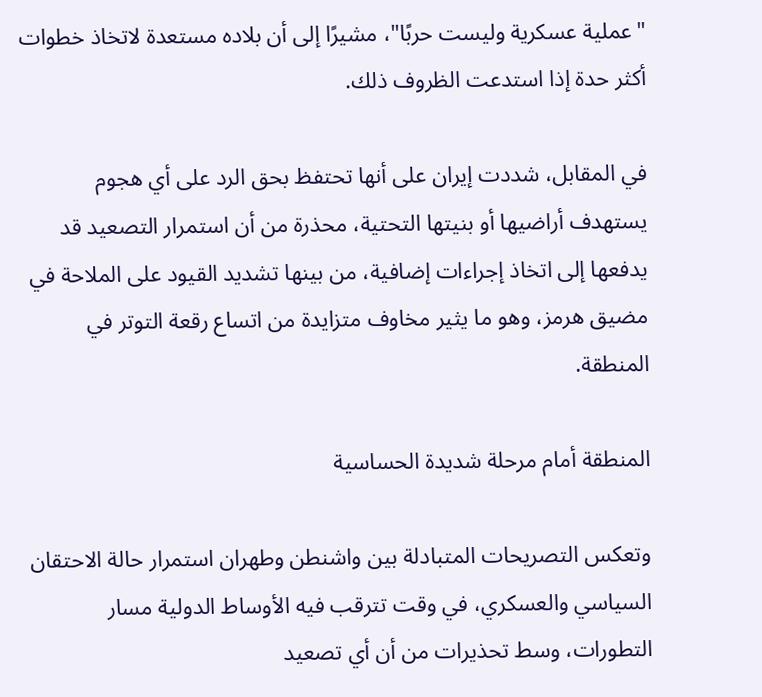"عملية عسكرية وليست حربًا"، مشيرًا إلى أن بلاده مستعدة لاتخاذ خطوات أكثر حدة إذا استدعت الظروف ذلك.

في المقابل، شددت إيران على أنها تحتفظ بحق الرد على أي هجوم يستهدف أراضيها أو بنيتها التحتية، محذرة من أن استمرار التصعيد قد يدفعها إلى اتخاذ إجراءات إضافية، من بينها تشديد القيود على الملاحة في مضيق هرمز، وهو ما يثير مخاوف متزايدة من اتساع رقعة التوتر في المنطقة.

المنطقة أمام مرحلة شديدة الحساسية

وتعكس التصريحات المتبادلة بين واشنطن وطهران استمرار حالة الاحتقان السياسي والعسكري، في وقت تترقب فيه الأوساط الدولية مسار التطورات، وسط تحذيرات من أن أي تصعيد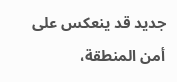جديد قد ينعكس على أمن المنطقة،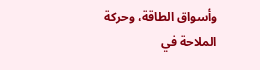وأسواق الطاقة، وحركة الملاحة في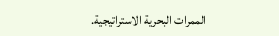الممرات البحرية الاستراتيجية.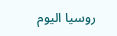روسيا اليوم